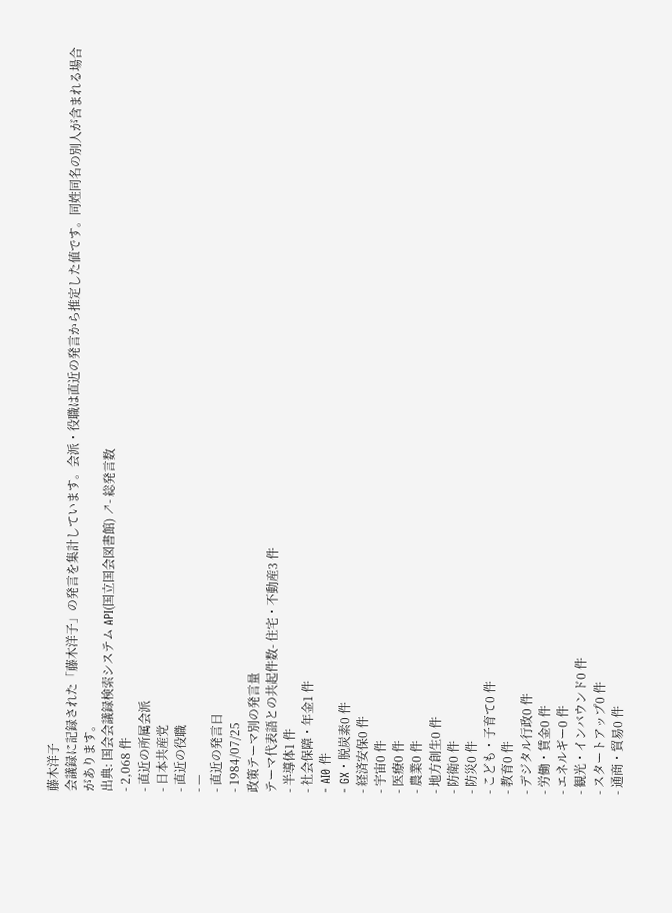藤木洋子
会議録に記録された「藤木洋子」の発言を集計しています。会派・役職は直近の発言から推定した値です。同姓同名の別人が含まれる場合があります。
出典: 国会会議録検索システム API(国立国会図書館) ↗- 総発言数
- 2,068 件
- 直近の所属会派
- 日本共産党
- 直近の役職
- —
- 直近の発言日
- 1984/07/25
政策テーマ別の発言量
テーマ代表語との共起件数- 住宅・不動産3 件
- 半導体1 件
- 社会保障・年金1 件
- AI0 件
- GX・脱炭素0 件
- 経済安保0 件
- 宇宙0 件
- 医療0 件
- 農業0 件
- 地方創生0 件
- 防衛0 件
- 防災0 件
- こども・子育て0 件
- 教育0 件
- デジタル行政0 件
- 労働・賃金0 件
- エネルギー0 件
- 観光・インバウンド0 件
- スタートアップ0 件
- 通商・貿易0 件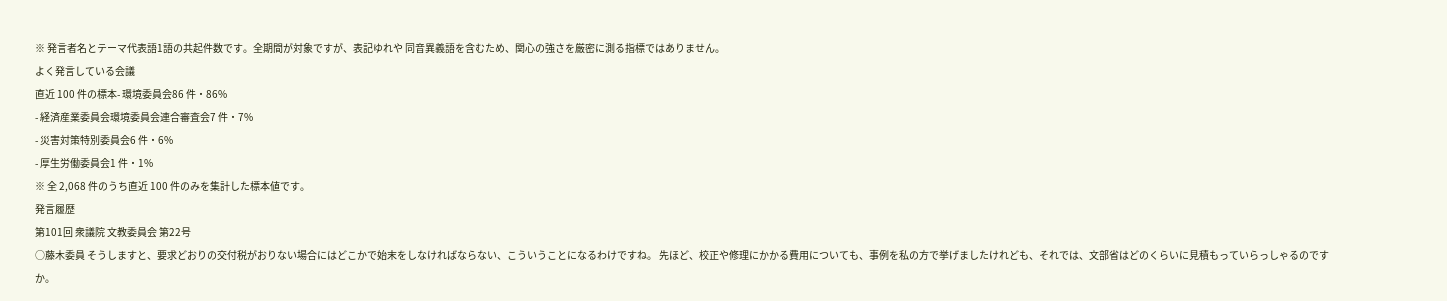※ 発言者名とテーマ代表語1語の共起件数です。全期間が対象ですが、表記ゆれや 同音異義語を含むため、関心の強さを厳密に測る指標ではありません。
よく発言している会議
直近 100 件の標本- 環境委員会86 件・86%
- 経済産業委員会環境委員会連合審査会7 件・7%
- 災害対策特別委員会6 件・6%
- 厚生労働委員会1 件・1%
※ 全 2,068 件のうち直近 100 件のみを集計した標本値です。
発言履歴
第101回 衆議院 文教委員会 第22号
○藤木委員 そうしますと、要求どおりの交付税がおりない場合にはどこかで始末をしなければならない、こういうことになるわけですね。 先ほど、校正や修理にかかる費用についても、事例を私の方で挙げましたけれども、それでは、文部省はどのくらいに見積もっていらっしゃるのですか。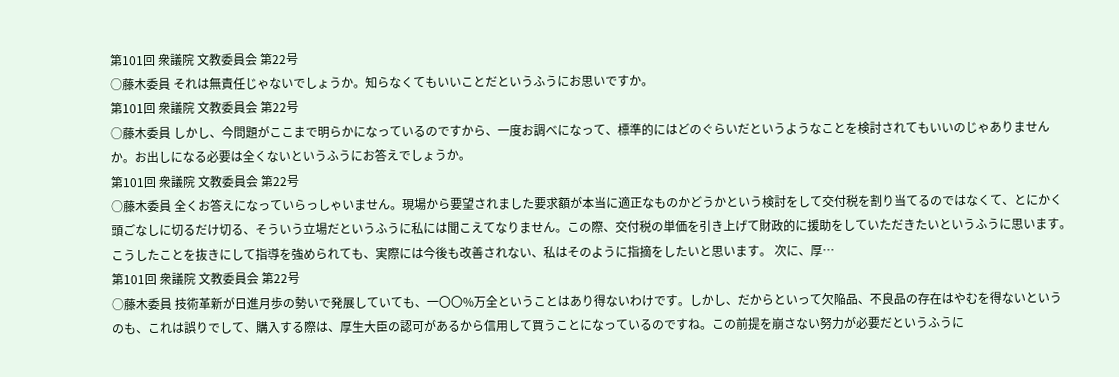第101回 衆議院 文教委員会 第22号
○藤木委員 それは無責任じゃないでしょうか。知らなくてもいいことだというふうにお思いですか。
第101回 衆議院 文教委員会 第22号
○藤木委員 しかし、今問題がここまで明らかになっているのですから、一度お調べになって、標準的にはどのぐらいだというようなことを検討されてもいいのじゃありませんか。お出しになる必要は全くないというふうにお答えでしょうか。
第101回 衆議院 文教委員会 第22号
○藤木委員 全くお答えになっていらっしゃいません。現場から要望されました要求額が本当に適正なものかどうかという検討をして交付税を割り当てるのではなくて、とにかく頭ごなしに切るだけ切る、そういう立場だというふうに私には聞こえてなりません。この際、交付税の単価を引き上げて財政的に援助をしていただきたいというふうに思います。こうしたことを抜きにして指導を強められても、実際には今後も改善されない、私はそのように指摘をしたいと思います。 次に、厚…
第101回 衆議院 文教委員会 第22号
○藤木委員 技術革新が日進月歩の勢いで発展していても、一〇〇%万全ということはあり得ないわけです。しかし、だからといって欠陥品、不良品の存在はやむを得ないというのも、これは誤りでして、購入する際は、厚生大臣の認可があるから信用して買うことになっているのですね。この前提を崩さない努力が必要だというふうに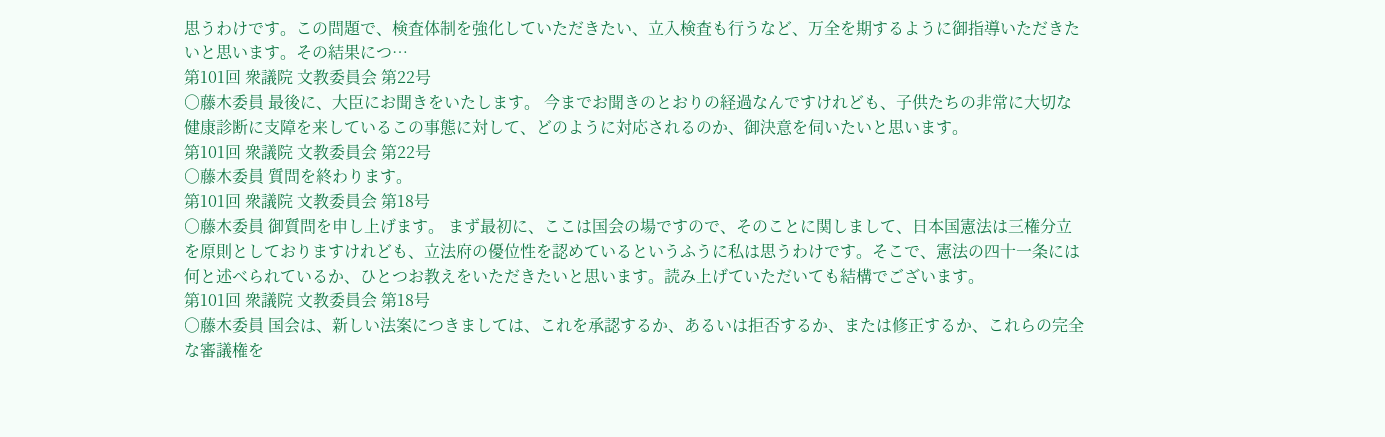思うわけです。この問題で、検査体制を強化していただきたい、立入検査も行うなど、万全を期するように御指導いただきたいと思います。その結果につ…
第101回 衆議院 文教委員会 第22号
○藤木委員 最後に、大臣にお聞きをいたします。 今までお聞きのとおりの経過なんですけれども、子供たちの非常に大切な健康診断に支障を来しているこの事態に対して、どのように対応されるのか、御決意を伺いたいと思います。
第101回 衆議院 文教委員会 第22号
○藤木委員 質問を終わります。
第101回 衆議院 文教委員会 第18号
○藤木委員 御質問を申し上げます。 まず最初に、ここは国会の場ですので、そのことに関しまして、日本国憲法は三権分立を原則としておりますけれども、立法府の優位性を認めているというふうに私は思うわけです。そこで、憲法の四十一条には何と述べられているか、ひとつお教えをいただきたいと思います。読み上げていただいても結構でございます。
第101回 衆議院 文教委員会 第18号
○藤木委員 国会は、新しい法案につきましては、これを承認するか、あるいは拒否するか、または修正するか、これらの完全な審議権を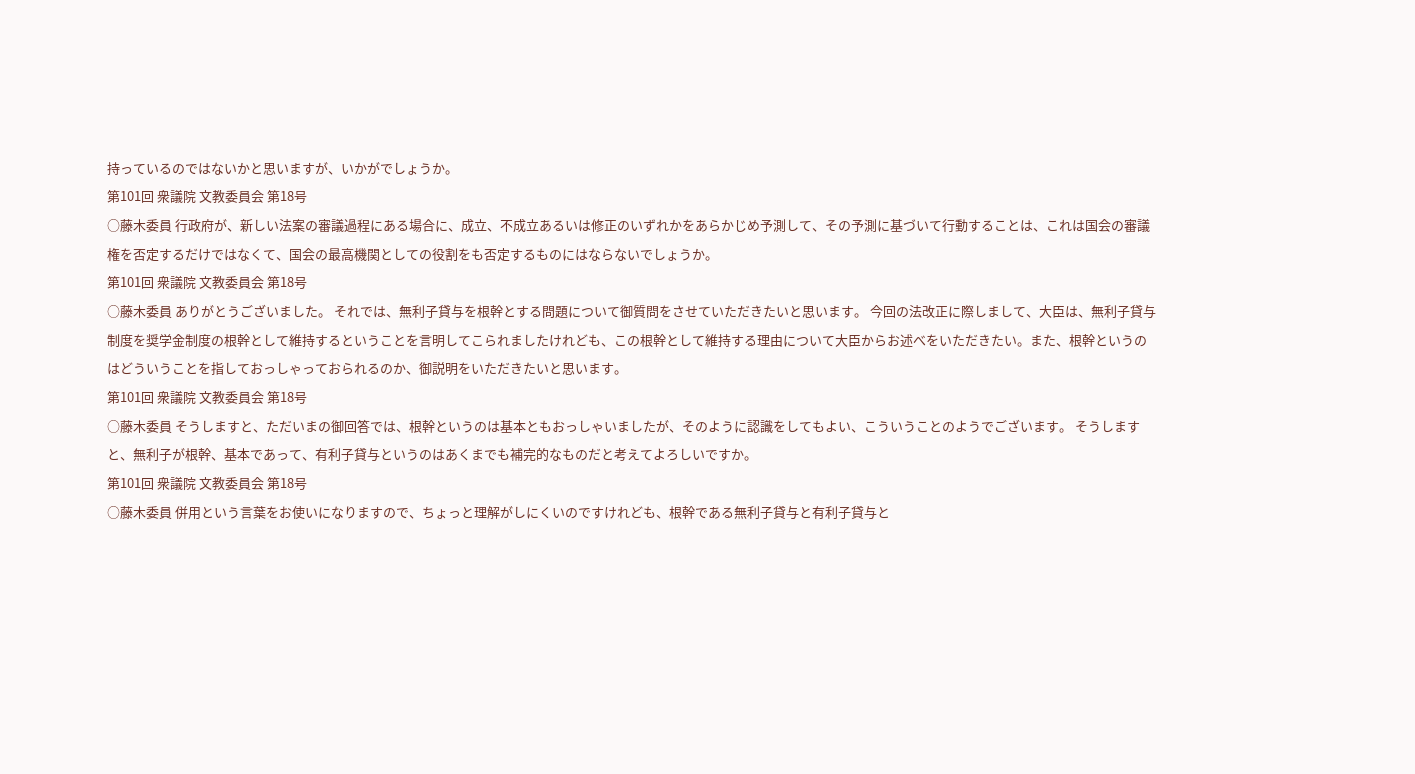持っているのではないかと思いますが、いかがでしょうか。
第101回 衆議院 文教委員会 第18号
○藤木委員 行政府が、新しい法案の審議過程にある場合に、成立、不成立あるいは修正のいずれかをあらかじめ予測して、その予測に基づいて行動することは、これは国会の審議権を否定するだけではなくて、国会の最高機関としての役割をも否定するものにはならないでしょうか。
第101回 衆議院 文教委員会 第18号
○藤木委員 ありがとうございました。 それでは、無利子貸与を根幹とする問題について御質問をさせていただきたいと思います。 今回の法改正に際しまして、大臣は、無利子貸与制度を奨学金制度の根幹として維持するということを言明してこられましたけれども、この根幹として維持する理由について大臣からお述べをいただきたい。また、根幹というのはどういうことを指しておっしゃっておられるのか、御説明をいただきたいと思います。
第101回 衆議院 文教委員会 第18号
○藤木委員 そうしますと、ただいまの御回答では、根幹というのは基本ともおっしゃいましたが、そのように認識をしてもよい、こういうことのようでございます。 そうしますと、無利子が根幹、基本であって、有利子貸与というのはあくまでも補完的なものだと考えてよろしいですか。
第101回 衆議院 文教委員会 第18号
○藤木委員 併用という言葉をお使いになりますので、ちょっと理解がしにくいのですけれども、根幹である無利子貸与と有利子貸与と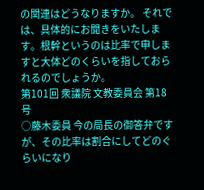の関連はどうなりますか。 それでは、具体的にお聞きをいたします。根幹というのは比率で申しますと大体どのくらいを指しておられるのでしょうか。
第101回 衆議院 文教委員会 第18号
○藤木委員 今の局長の御答弁ですが、その比率は割合にしてどのぐらいになり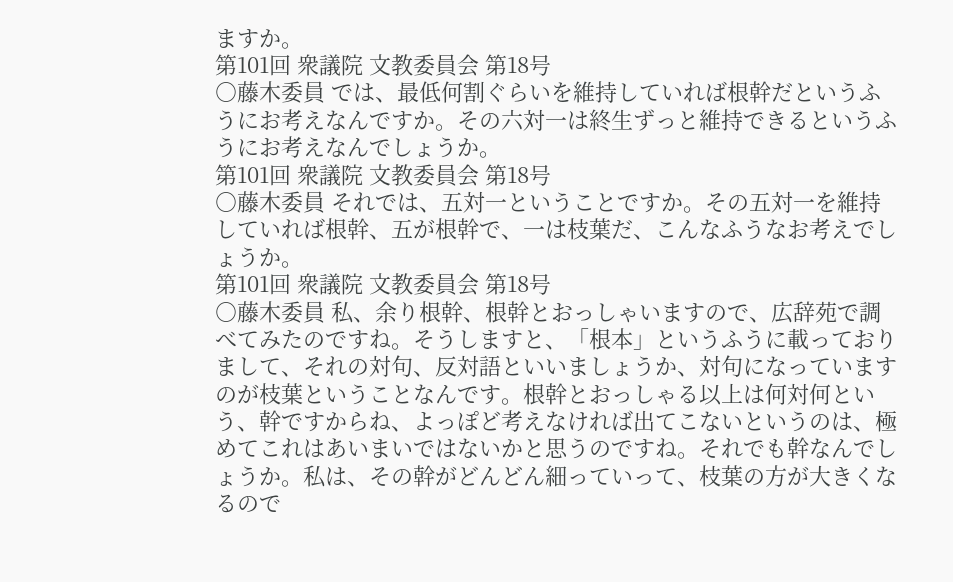ますか。
第101回 衆議院 文教委員会 第18号
○藤木委員 では、最低何割ぐらいを維持していれば根幹だというふうにお考えなんですか。その六対一は終生ずっと維持できるというふうにお考えなんでしょうか。
第101回 衆議院 文教委員会 第18号
○藤木委員 それでは、五対一ということですか。その五対一を維持していれば根幹、五が根幹で、一は枝葉だ、こんなふうなお考えでしょうか。
第101回 衆議院 文教委員会 第18号
○藤木委員 私、余り根幹、根幹とおっしゃいますので、広辞苑で調べてみたのですね。そうしますと、「根本」というふうに載っておりまして、それの対句、反対語といいましょうか、対句になっていますのが枝葉ということなんです。根幹とおっしゃる以上は何対何という、幹ですからね、よっぽど考えなければ出てこないというのは、極めてこれはあいまいではないかと思うのですね。それでも幹なんでしょうか。私は、その幹がどんどん細っていって、枝葉の方が大きくなるので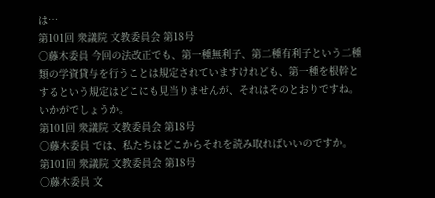は…
第101回 衆議院 文教委員会 第18号
○藤木委員 今回の法改正でも、第一種無利子、第二種有利子という二種類の学資貸与を行うことは規定されていますけれども、第一種を根幹とするという規定はどこにも見当りませんが、それはそのとおりですね。いかがでしょうか。
第101回 衆議院 文教委員会 第18号
○藤木委員 では、私たちはどこからそれを読み取ればいいのですか。
第101回 衆議院 文教委員会 第18号
○藤木委員 文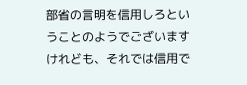部省の言明を信用しろということのようでございますけれども、それでは信用で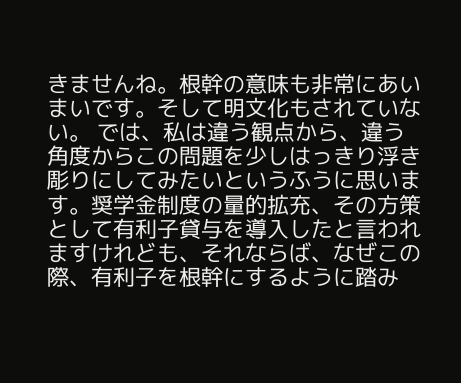きませんね。根幹の意味も非常にあいまいです。そして明文化もされていない。 では、私は違う観点から、違う角度からこの問題を少しはっきり浮き彫りにしてみたいというふうに思います。奨学金制度の量的拡充、その方策として有利子貸与を導入したと言われますけれども、それならば、なぜこの際、有利子を根幹にするように踏み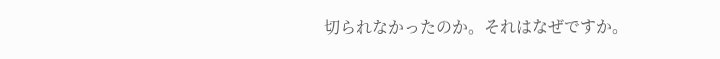切られなかったのか。それはなぜですか。